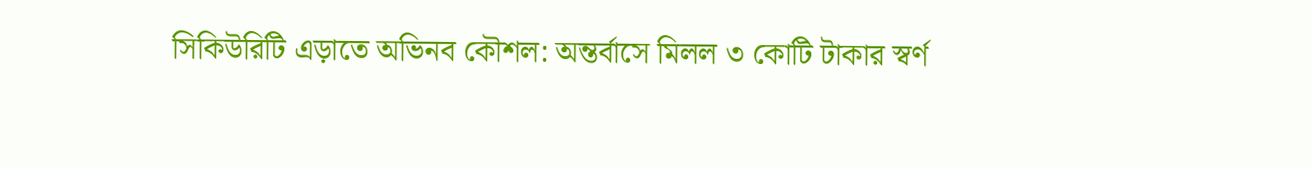সিকিউরিটি এড়াতে অভিনব কৌশল: অন্তর্বাসে মিলল ৩ কোটি টাকার স্বর্ণ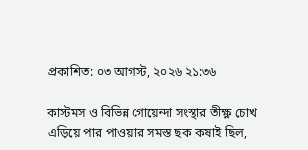প্রকাশিত: ০৩ আগস্ট, ২০২৬ ২১:৩৬

কাস্টমস ও বিভিন্ন গোয়েন্দা সংস্থার তীক্ষ্ণ চোখ এড়িয়ে পার পাওয়ার সমস্ত ছক কষাই ছিল,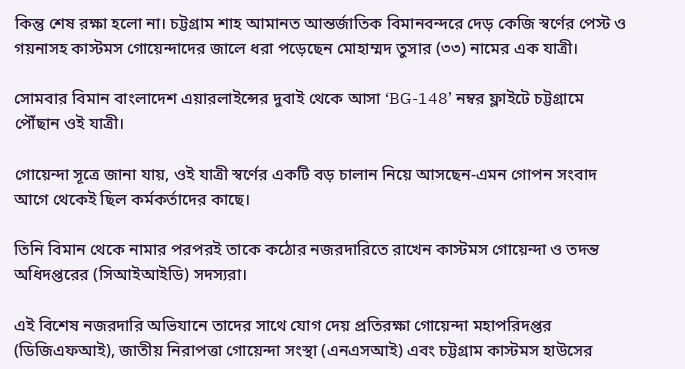কিন্তু শেষ রক্ষা হলো না। চট্টগ্রাম শাহ আমানত আন্তর্জাতিক বিমানবন্দরে দেড় কেজি স্বর্ণের পেস্ট ও গয়নাসহ কাস্টমস গোয়েন্দাদের জালে ধরা পড়েছেন মোহাম্মদ তুসার (৩৩) নামের এক যাত্রী।

সোমবার বিমান বাংলাদেশ এয়ারলাইন্সের দুবাই থেকে আসা ‘BG-148’ নম্বর ফ্লাইটে চট্টগ্রামে পৌঁছান ওই যাত্রী।

গোয়েন্দা সূত্রে জানা যায়, ওই যাত্রী স্বর্ণের একটি বড় চালান নিয়ে আসছেন-এমন গোপন সংবাদ আগে থেকেই ছিল কর্মকর্তাদের কাছে।

তিনি বিমান থেকে নামার পরপরই তাকে কঠোর নজরদারিতে রাখেন কাস্টমস গোয়েন্দা ও তদন্ত অধিদপ্তরের (সিআইআইডি) সদস্যরা।

এই বিশেষ নজরদারি অভিযানে তাদের সাথে যোগ দেয় প্রতিরক্ষা গোয়েন্দা মহাপরিদপ্তর (ডিজিএফআই), জাতীয় নিরাপত্তা গোয়েন্দা সংস্থা (এনএসআই) এবং চট্টগ্রাম কাস্টমস হাউসের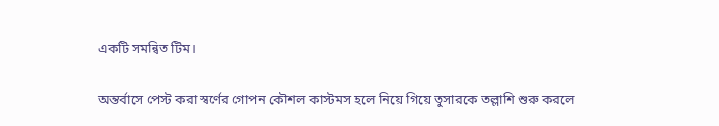একটি সমন্বিত টিম।

অন্তর্বাসে পেস্ট করা স্বর্ণের গোপন কৌশল কাস্টমস হলে নিয়ে গিয়ে তুসারকে তল্লাশি শুরু করলে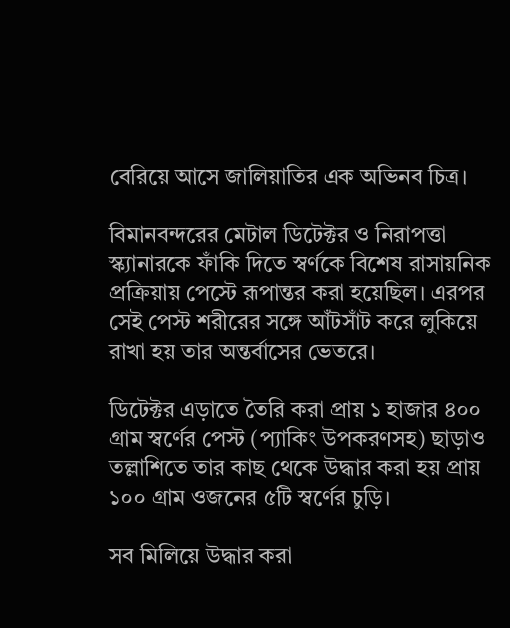বেরিয়ে আসে জালিয়াতির এক অভিনব চিত্র।

বিমানবন্দরের মেটাল ডিটেক্টর ও নিরাপত্তা স্ক্যানারকে ফাঁকি দিতে স্বর্ণকে বিশেষ রাসায়নিক প্রক্রিয়ায় পেস্টে রূপান্তর করা হয়েছিল। এরপর সেই পেস্ট শরীরের সঙ্গে আঁটসাঁট করে লুকিয়ে রাখা হয় তার অন্তর্বাসের ভেতরে।

ডিটেক্টর এড়াতে তৈরি করা প্রায় ১ হাজার ৪০০ গ্রাম স্বর্ণের পেস্ট (প্যাকিং উপকরণসহ) ছাড়াও তল্লাশিতে তার কাছ থেকে উদ্ধার করা হয় প্রায় ১০০ গ্রাম ওজনের ৫টি স্বর্ণের চুড়ি।

সব মিলিয়ে উদ্ধার করা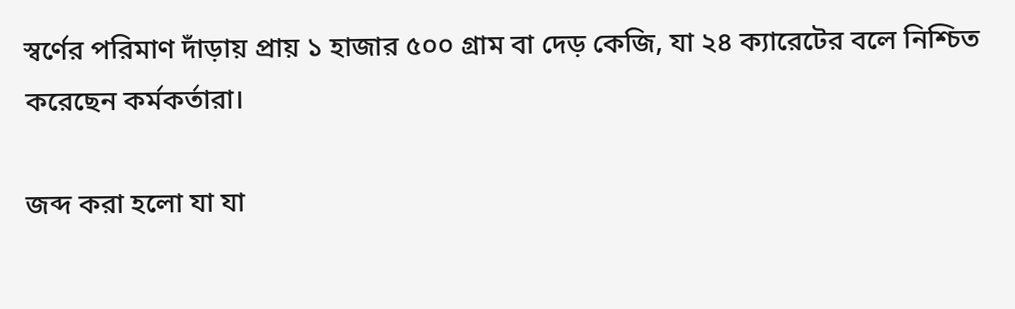স্বর্ণের পরিমাণ দাঁড়ায় প্রায় ১ হাজার ৫০০ গ্রাম বা দেড় কেজি, যা ২৪ ক্যারেটের বলে নিশ্চিত করেছেন কর্মকর্তারা।

জব্দ করা হলো যা যা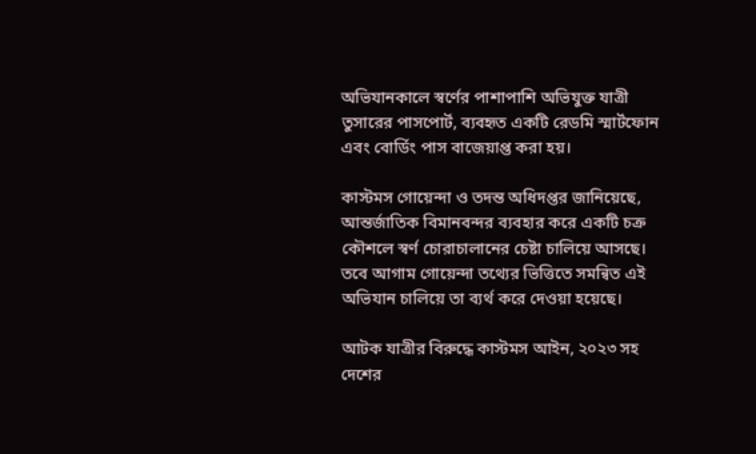অভিযানকালে স্বর্ণের পাশাপাশি অভিযুক্ত যাত্রী তুসারের পাসপোর্ট, ব্যবহৃত একটি রেডমি স্মার্টফোন এবং বোর্ডিং পাস বাজেয়াপ্ত করা হয়।

কাস্টমস গোয়েন্দা ও তদন্ত অধিদপ্তর জানিয়েছে, আন্তর্জাতিক বিমানবন্দর ব্যবহার করে একটি চক্র কৌশলে স্বর্ণ চোরাচালানের চেষ্টা চালিয়ে আসছে। তবে আগাম গোয়েন্দা তথ্যের ভিত্তিতে সমন্বিত এই অভিযান চালিয়ে তা ব্যর্থ করে দেওয়া হয়েছে।

আটক যাত্রীর বিরুদ্ধে কাস্টমস আইন, ২০২৩ সহ দেশের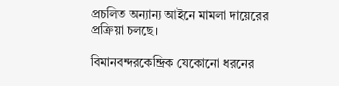প্রচলিত অন্যান্য আইনে মামলা দায়েরের প্রক্রিয়া চলছে।

বিমানবন্দরকেন্দ্রিক যেকোনো ধরনের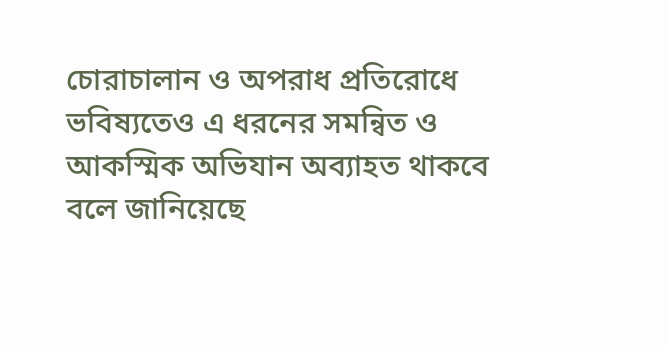চোরাচালান ও অপরাধ প্রতিরোধে ভবিষ্যতেও এ ধরনের সমন্বিত ও আকস্মিক অভিযান অব্যাহত থাকবে বলে জানিয়েছে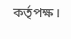কর্তৃপক্ষ।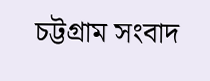চট্টগ্রাম সংবাদ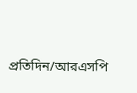প্রতিদিন/আরএসপি